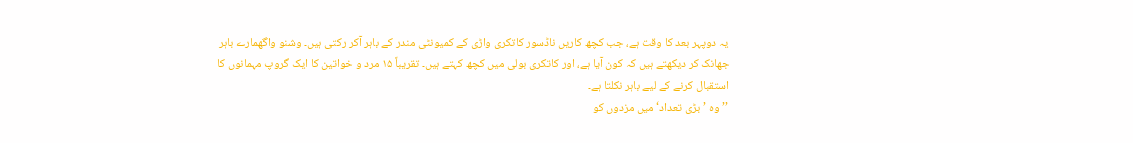یہ دوپہر بعد کا وقت ہے، جب کچھ کاریں ناڈسور کاتکری واڑی کے کمیونٹی مندر کے باہر آکر رکتی ہیں۔ وشنو واگھمارے باہر جھانک کر دیکھتے ہیں کہ کون آیا ہے، اور کاتکری بولی میں کچھ کہتے ہیں۔ تقریباً ۱۵ مرد و خواتین کا ایک گروپ مہمانوں کا استقبال کرنے کے لیے باہر نکلتا ہے۔
’’وہ ’بڑی تعداد‘ میں مزدوں کو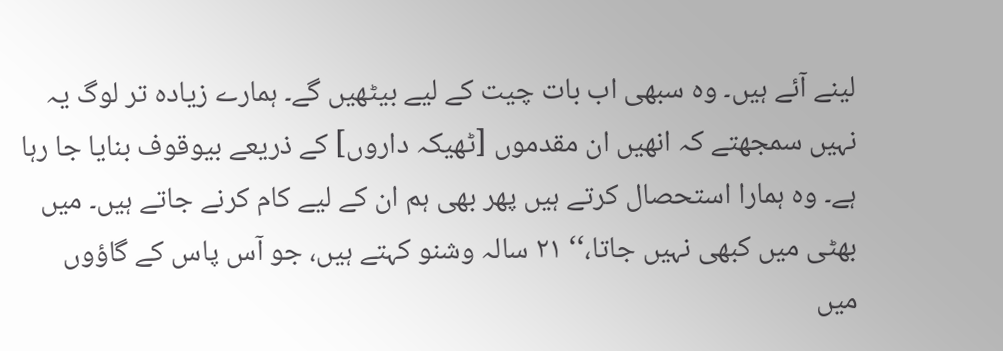لینے آئے ہیں۔ وہ سبھی اب بات چیت کے لیے بیٹھیں گے۔ ہمارے زیادہ تر لوگ یہ نہیں سمجھتے کہ انھیں ان مقدموں [ٹھیکہ داروں] کے ذریعے بیوقوف بنایا جا رہا ہے۔ وہ ہمارا استحصال کرتے ہیں پھر بھی ہم ان کے لیے کام کرنے جاتے ہیں۔ میں بھٹی میں کبھی نہیں جاتا،‘‘ ۲۱ سالہ وشنو کہتے ہیں، جو آس پاس کے گاؤوں میں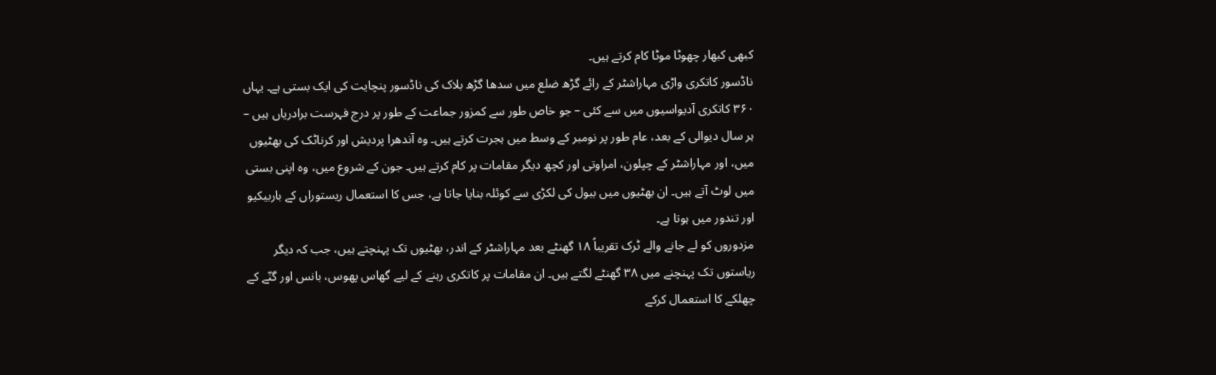کبھی کبھار چھوٹا موٹا کام کرتے ہیں۔
ناڈسور کاتکری واڑی مہاراشٹر کے رائے گڑھ ضلع میں سدھا گڑھ بلاک کی ناڈسور پنچایت کی ایک بستی ہے۔ یہاں ۳۶۰ کاتکری آدیواسیوں میں سے کئی – جو خاص طور سے کمزور جماعت کے طور پر درج فہرست برادریاں ہیں – ہر سال دیوالی کے بعد، عام طور پر نومبر کے وسط میں ہجرت کرتے ہیں۔ وہ آندھرا پردیش اور کرناٹک کی بھٹیوں میں، اور مہاراشٹر کے چپلون، امراوتی اور کچھ دیگر مقامات پر کام کرتے ہیں۔ جون کے شروع میں، وہ اپنی بستی میں لوٹ آتے ہیں۔ ان بھٹیوں میں ببول کی لکڑی سے کوئلہ بنایا جاتا ہے، جس کا استعمال ریستوراں کے باربیکیو اور تندور میں ہوتا ہے۔
مزدوروں کو لے جانے والے ٹرک تقریباً ۱۸ گھنٹے بعد مہاراشٹر کے اندر، بھٹیوں تک پہنچتے ہیں، جب کہ دیگر ریاستوں تک پہنچنے میں ۳۸ گھنٹے لگتے ہیں۔ ان مقامات پر کاتکری رہنے کے لیے گھاس پھوس، بانس اور گنّے کے چھلکے کا استعمال کرکے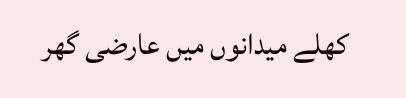کھلے میدانوں میں عارضی گھر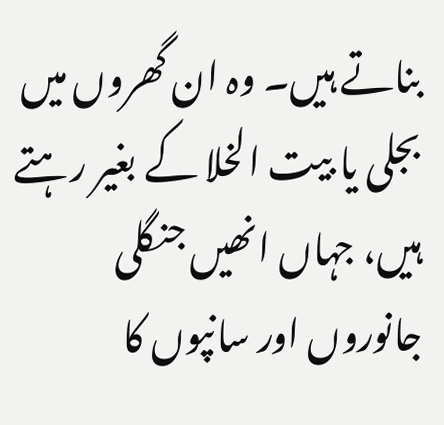بناتے ہیں۔ وہ ان گھروں میں بجلی یا بیت الخلا کے بغیر رہتے ہیں، جہاں انھیں جنگلی جانوروں اور سانپوں کا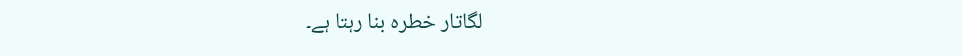لگاتار خطرہ بنا رہتا ہے۔